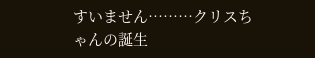すいません………クリスちゃんの誕生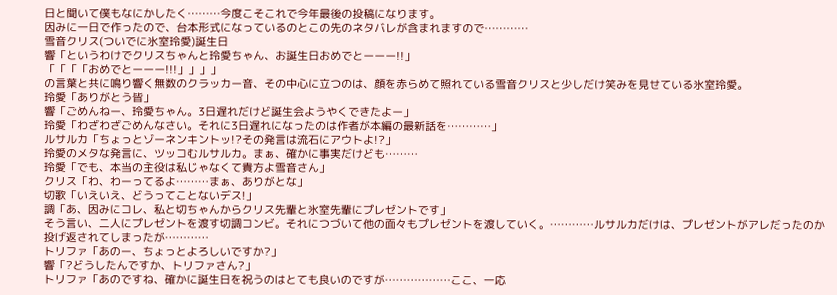日と聞いて僕もなにかしたく………今度こそこれで今年最後の投稿になります。
因みに一日で作ったので、台本形式になっているのとこの先のネタバレが含まれますので…………
雪音クリス(ついでに氷室玲愛)誕生日
響「というわけでクリスちゃんと玲愛ちゃん、お誕生日おめでとーーー!!」
「「「「おめでとーーー!!!」」」」
の言葉と共に鳴り響く無数のクラッカー音、その中心に立つのは、顔を赤らめて照れている雪音クリスと少しだけ笑みを見せている氷室玲愛。
玲愛「ありがとう皆」
響「ごめんねー、玲愛ちゃん。3日遅れだけど誕生会ようやくできたよー」
玲愛「わざわざごめんなさい。それに3日遅れになったのは作者が本編の最新話を…………」
ルサルカ「ちょっとゾーネンキントッ!?その発言は流石にアウトよ!?」
玲愛のメタな発言に、ツッコむルサルカ。まぁ、確かに事実だけども………
玲愛「でも、本当の主役は私じゃなくて貴方よ雪音さん」
クリス「わ、わーってるよ………まぁ、ありがとな」
切歌「いえいえ、どうってことないデス!」
調「あ、因みにコレ、私と切ちゃんからクリス先輩と氷室先輩にプレゼントです」
そう言い、二人にプレゼントを渡す切調コンビ。それにつづいて他の面々もプレゼントを渡していく。…………ルサルカだけは、プレゼントがアレだったのか投げ返されてしまったが…………
トリファ「あのー、ちょっとよろしいですか?」
響「?どうしたんですか、トリファさん?」
トリファ「あのですね、確かに誕生日を祝うのはとても良いのですが………………ここ、一応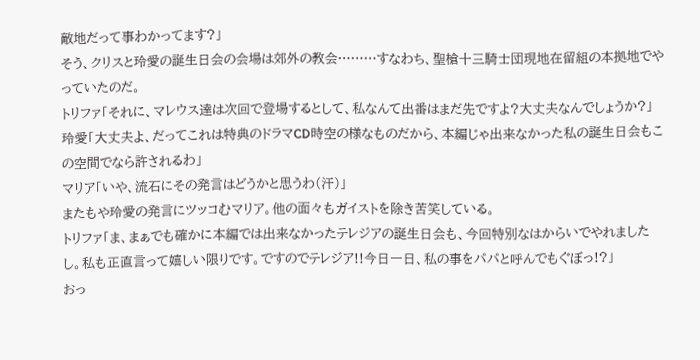敵地だって事わかってます?」
そう、クリスと玲愛の誕生日会の会場は郊外の教会………すなわち、聖槍十三騎士団現地在留組の本拠地でやっていたのだ。
トリファ「それに、マレウス達は次回で登場するとして、私なんて出番はまだ先ですよ?大丈夫なんでしょうか?」
玲愛「大丈夫よ、だってこれは特典のドラマCD時空の様なものだから、本編じゃ出来なかった私の誕生日会もこの空間でなら許されるわ」
マリア「いや、流石にその発言はどうかと思うわ(汗)」
またもや玲愛の発言にツッコむマリア。他の面々もガイストを除き苦笑している。
トリファ「ま、まぁでも確かに本編では出来なかったテレジアの誕生日会も、今回特別なはからいでやれましたし。私も正直言って嬉しい限りです。ですのでテレジア!!今日一日、私の事をパパと呼んでもぐぼっ!?」
おっ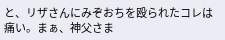と、リザさんにみぞおちを殴られたコレは痛い。まぁ、神父さま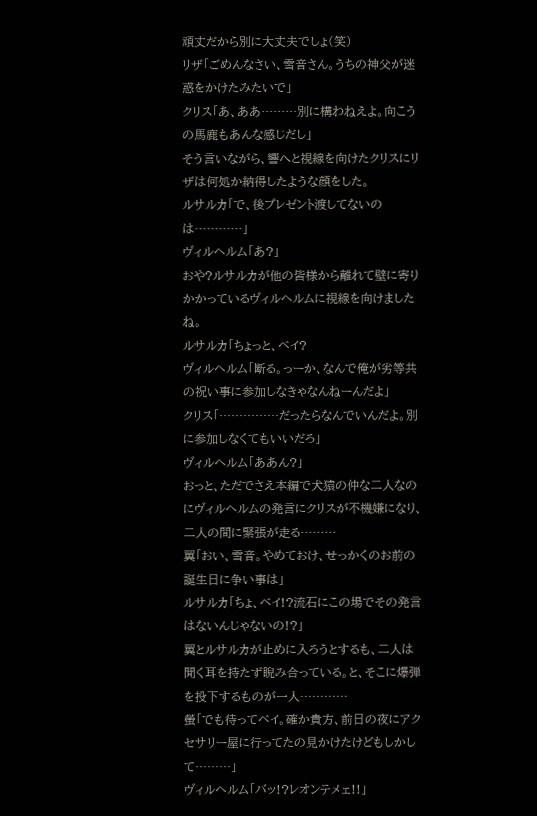頑丈だから別に大丈夫でしょ(笑)
リザ「ごめんなさい、雪音さん。うちの神父が迷惑をかけたみたいで」
クリス「あ、ああ………別に構わねえよ。向こうの馬鹿もあんな感じだし」
そう言いながら、響へと視線を向けたクリスにリザは何処か納得したような顔をした。
ルサルカ「で、後プレゼント渡してないのは…………」
ヴィルヘルム「あ?」
おや?ルサルカが他の皆様から離れて壁に寄りかかっているヴィルヘルムに視線を向けましたね。
ルサルカ「ちょっと、ベイ?
ヴィルヘルム「断る。っーか、なんで俺が劣等共の祝い事に参加しなきゃなんねーんだよ」
クリス「……………だったらなんでいんだよ。別に参加しなくてもいいだろ」
ヴィルヘルム「ああん?」
おっと、ただでさえ本編で犬猿の仲な二人なのにヴィルヘルムの発言にクリスが不機嫌になり、二人の間に緊張が走る………
翼「おい、雪音。やめておけ、せっかくのお前の誕生日に争い事は」
ルサルカ「ちょ、ベイ!?流石にこの場でその発言はないんじゃないの!?」
翼とルサルカが止めに入ろうとするも、二人は聞く耳を持たず睨み合っている。と、そこに爆弾を投下するものが一人…………
螢「でも待ってベイ。確か貴方、前日の夜にアクセサリー屋に行ってたの見かけたけどもしかして………」
ヴィルヘルム「バッ!?レオンテメェ!!」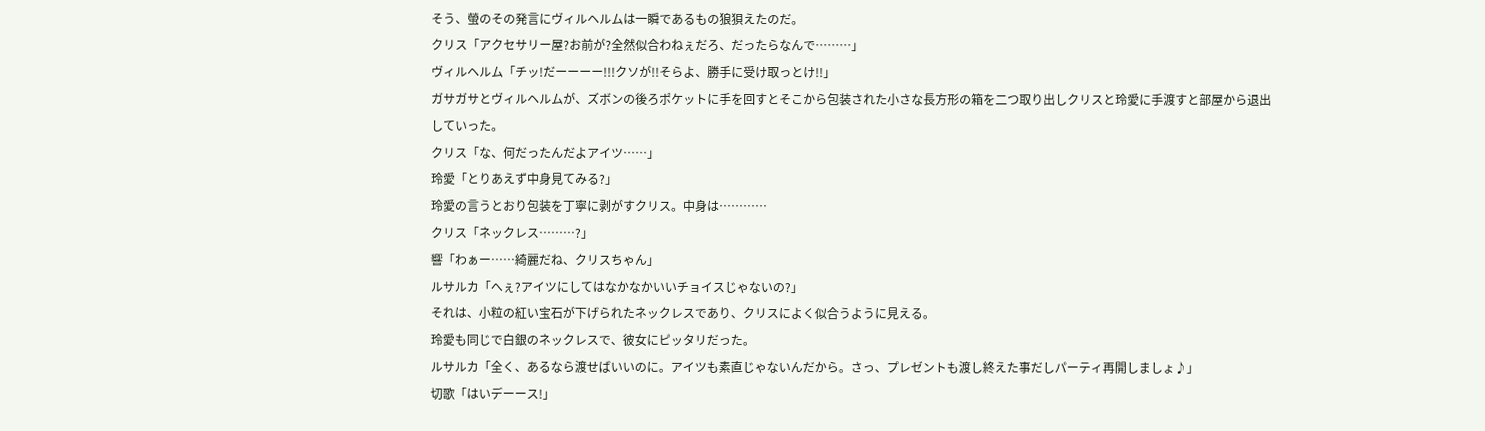そう、螢のその発言にヴィルヘルムは一瞬であるもの狼狽えたのだ。
クリス「アクセサリー屋?お前が?全然似合わねぇだろ、だったらなんで………」
ヴィルヘルム「チッ!だーーーー!!!クソが!!そらよ、勝手に受け取っとけ!!」
ガサガサとヴィルヘルムが、ズボンの後ろポケットに手を回すとそこから包装された小さな長方形の箱を二つ取り出しクリスと玲愛に手渡すと部屋から退出していった。
クリス「な、何だったんだよアイツ……」
玲愛「とりあえず中身見てみる?」
玲愛の言うとおり包装を丁寧に剥がすクリス。中身は…………
クリス「ネックレス………?」
響「わぁー……綺麗だね、クリスちゃん」
ルサルカ「へぇ?アイツにしてはなかなかいいチョイスじゃないの?」
それは、小粒の紅い宝石が下げられたネックレスであり、クリスによく似合うように見える。
玲愛も同じで白銀のネックレスで、彼女にピッタリだった。
ルサルカ「全く、あるなら渡せばいいのに。アイツも素直じゃないんだから。さっ、プレゼントも渡し終えた事だしパーティ再開しましょ♪」
切歌「はいデーース!」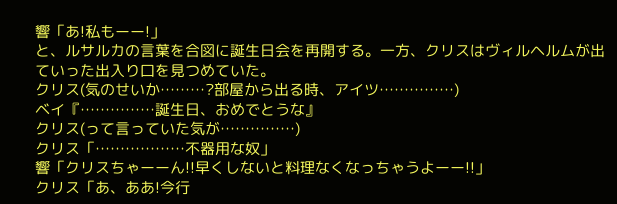響「あ!私もーー!」
と、ルサルカの言葉を合図に誕生日会を再開する。一方、クリスはヴィルヘルムが出ていった出入り口を見つめていた。
クリス(気のせいか………?部屋から出る時、アイツ……………)
ベイ『……………誕生日、おめでとうな』
クリス(って言っていた気が……………)
クリス「………………不器用な奴」
響「クリスちゃーーん!!早くしないと料理なくなっちゃうよーー!!」
クリス「あ、ああ!今行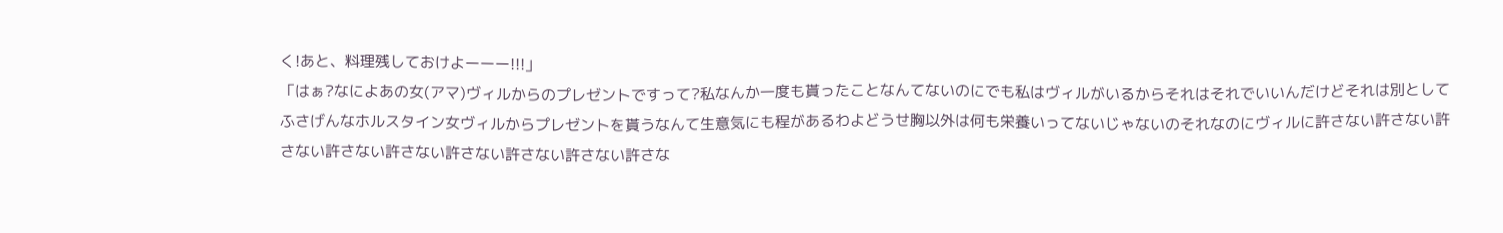く!あと、料理残しておけよーーー!!!」
「はぁ?なによあの女(アマ)ヴィルからのプレゼントですって?私なんか一度も貰ったことなんてないのにでも私はヴィルがいるからそれはそれでいいんだけどそれは別としてふさげんなホルスタイン女ヴィルからプレゼントを貰うなんて生意気にも程があるわよどうせ胸以外は何も栄養いってないじゃないのそれなのにヴィルに許さない許さない許さない許さない許さない許さない許さない許さない許さな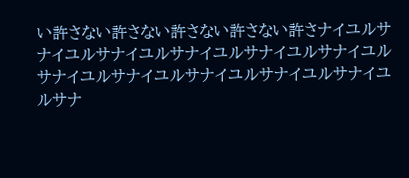い許さない許さない許さない許さない許さナイユルサナイユルサナイユルサナイユルサナイユルサナイユルサナイユルサナイユルサナイユルサナイユルサナイユルサナ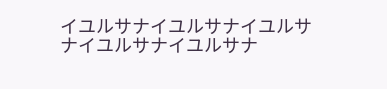イユルサナイユルサナイユルサナイユルサナイユルサナ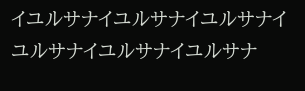イユルサナイユルサナイユルサナイユルサナイユルサナイユルサナ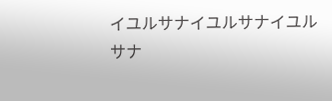イユルサナイユルサナイユルサナ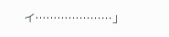イ…………………」